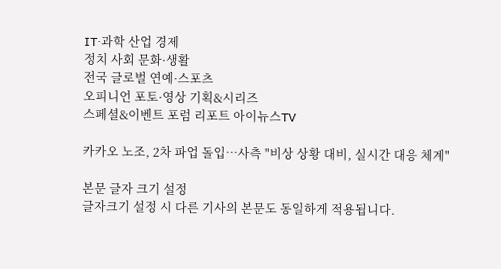IT·과학 산업 경제
정치 사회 문화·생활
전국 글로벌 연예·스포츠
오피니언 포토·영상 기획&시리즈
스페셜&이벤트 포럼 리포트 아이뉴스TV

카카오 노조, 2차 파업 돌입⋯사측 "비상 상황 대비, 실시간 대응 체계"

본문 글자 크기 설정
글자크기 설정 시 다른 기사의 본문도 동일하게 적용됩니다.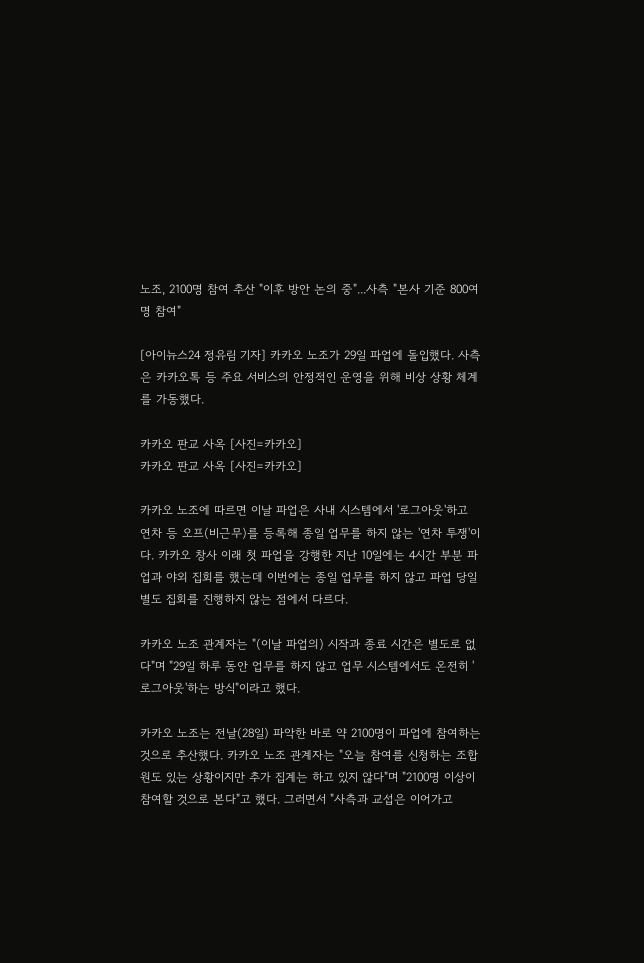노조, 2100명 참여 추산 "이후 방안 논의 중"...사측 "본사 기준 800여명 참여"

[아이뉴스24 정유림 기자] 카카오 노조가 29일 파업에 돌입했다. 사측은 카카오톡 등 주요 서비스의 안정적인 운영을 위해 비상 상황 체계를 가동했다.

카카오 판교 사옥 [사진=카카오]
카카오 판교 사옥 [사진=카카오]

카카오 노조에 따르면 이날 파업은 사내 시스템에서 '로그아웃'하고 연차 등 오프(비근무)를 등록해 종일 업무를 하지 않는 '연차 투쟁'이다. 카카오 창사 이래 첫 파업을 강행한 지난 10일에는 4시간 부분 파업과 야외 집회를 했는데 이번에는 종일 업무를 하지 않고 파업 당일 별도 집회를 진행하지 않는 점에서 다르다.

카카오 노조 관계자는 "(이날 파업의) 시작과 종료 시간은 별도로 없다"며 "29일 하루 동안 업무를 하지 않고 업무 시스템에서도 온전히 '로그아웃'하는 방식"이라고 했다.

카카오 노조는 전날(28일) 파악한 바로 약 2100명이 파업에 참여하는 것으로 추산했다. 카카오 노조 관계자는 "오늘 참여를 신청하는 조합원도 있는 상황이지만 추가 집계는 하고 있지 않다"며 "2100명 이상이 참여할 것으로 본다"고 했다. 그러면서 "사측과 교섭은 이어가고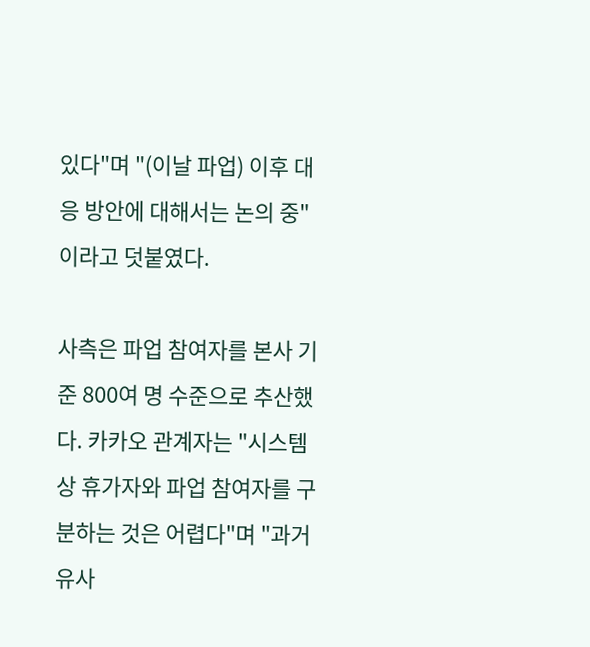있다"며 "(이날 파업) 이후 대응 방안에 대해서는 논의 중"이라고 덧붙였다.

사측은 파업 참여자를 본사 기준 800여 명 수준으로 추산했다. 카카오 관계자는 "시스템상 휴가자와 파업 참여자를 구분하는 것은 어렵다"며 "과거 유사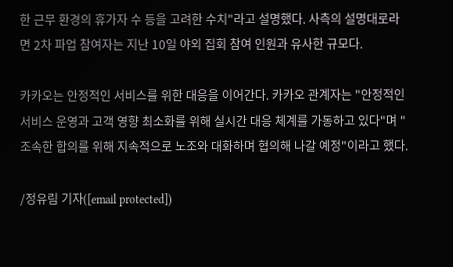한 근무 환경의 휴가자 수 등을 고려한 수치"라고 설명했다. 사측의 설명대로라면 2차 파업 참여자는 지난 10일 야외 집회 참여 인원과 유사한 규모다.

카카오는 안정적인 서비스를 위한 대응을 이어간다. 카카오 관계자는 "안정적인 서비스 운영과 고객 영향 최소화를 위해 실시간 대응 체계를 가동하고 있다"며 "조속한 합의를 위해 지속적으로 노조와 대화하며 협의해 나갈 예정"이라고 했다.

/정유림 기자([email protected])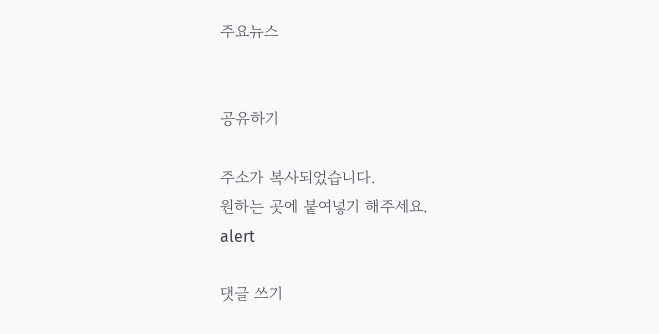주요뉴스


공유하기

주소가 복사되었습니다.
원하는 곳에 붙여넣기 해주세요.
alert

댓글 쓰기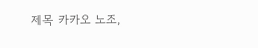제목 카카오 노조,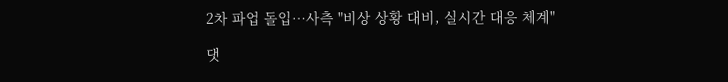2차 파업 돌입⋯사측 "비상 상황 대비, 실시간 대응 체계"

댓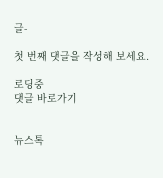글-

첫 번째 댓글을 작성해 보세요.

로딩중
댓글 바로가기


뉴스톡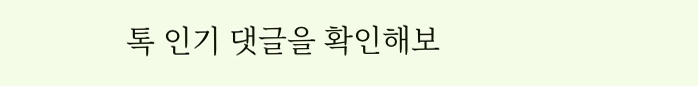톡 인기 댓글을 확인해보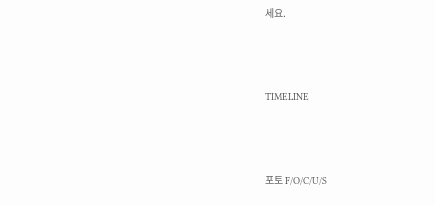세요.



TIMELINE



포토 F/O/C/U/S